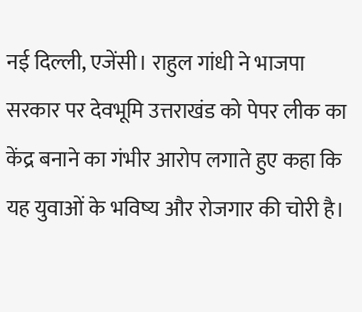नई दिल्ली, एजेंसी। राहुल गांधी ने भाजपा सरकार पर देवभूमि उत्तराखंड को पेपर लीक का केंद्र बनाने का गंभीर आरोप लगाते हुए कहा कि यह युवाओं के भविष्य और रोजगार की चोरी है।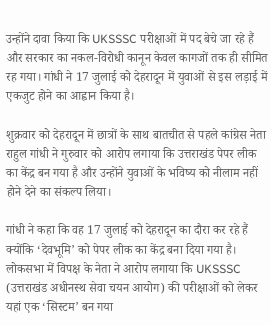उन्होंने दावा किया कि UKSSSC परीक्षाओं में पद बेचे जा रहे हैं और सरकार का नकल-विरोधी कानून केवल कागजों तक ही सीमित रह गया। गांधी ने 17 जुलाई को देहरादून में युवाओं से इस लड़ाई में एकजुट होने का आह्वान किया है।

शुक्रवार को देहरादून में छात्रों के साथ बातचीत से पहले कांग्रेस नेता राहुल गांधी ने गुरुवार को आरोप लगाया कि उत्तराखंड पेपर लीक का केंद्र बन गया है और उन्होंने युवाओं के भविष्य को नीलाम नहीं होने देने का संकल्प लिया।

गांधी ने कहा कि वह 17 जुलाई को देहरादून का दौरा कर रहे हैं क्योंकि ‘देवभूमि’ को पेपर लीक का केंद्र बना दिया गया है। लोकसभा में विपक्ष के नेता ने आरोप लगाया कि UKSSSC (उत्तराखंड अधीनस्थ सेवा चयन आयोग) की परीक्षाओं को लेकर यहां एक ‘सिस्टम’ बन गया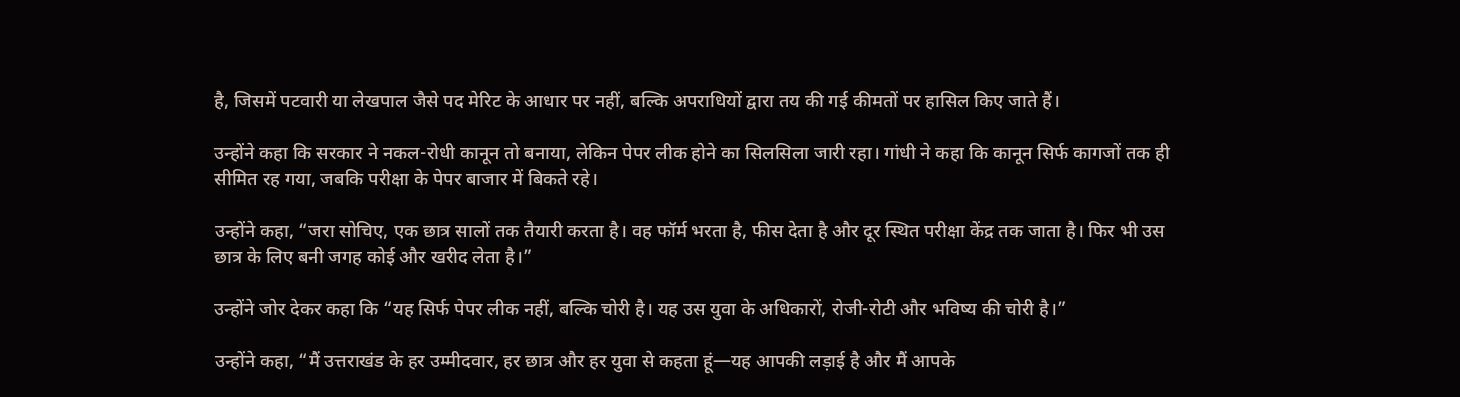है, जिसमें पटवारी या लेखपाल जैसे पद मेरिट के आधार पर नहीं, बल्कि अपराधियों द्वारा तय की गई कीमतों पर हासिल किए जाते हैं।

उन्होंने कहा कि सरकार ने नकल-रोधी कानून तो बनाया, लेकिन पेपर लीक होने का सिलसिला जारी रहा। गांधी ने कहा कि कानून सिर्फ कागजों तक ही सीमित रह गया, जबकि परीक्षा के पेपर बाजार में बिकते रहे।

उन्होंने कहा, “जरा सोचिए, एक छात्र सालों तक तैयारी करता है। वह फॉर्म भरता है, फीस देता है और दूर स्थित परीक्षा केंद्र तक जाता है। फिर भी उस छात्र के लिए बनी जगह कोई और खरीद लेता है।”

उन्होंने जोर देकर कहा कि “यह सिर्फ पेपर लीक नहीं, बल्कि चोरी है। यह उस युवा के अधिकारों, रोजी-रोटी और भविष्य की चोरी है।”

उन्होंने कहा, “मैं उत्तराखंड के हर उम्मीदवार, हर छात्र और हर युवा से कहता हूं—यह आपकी लड़ाई है और मैं आपके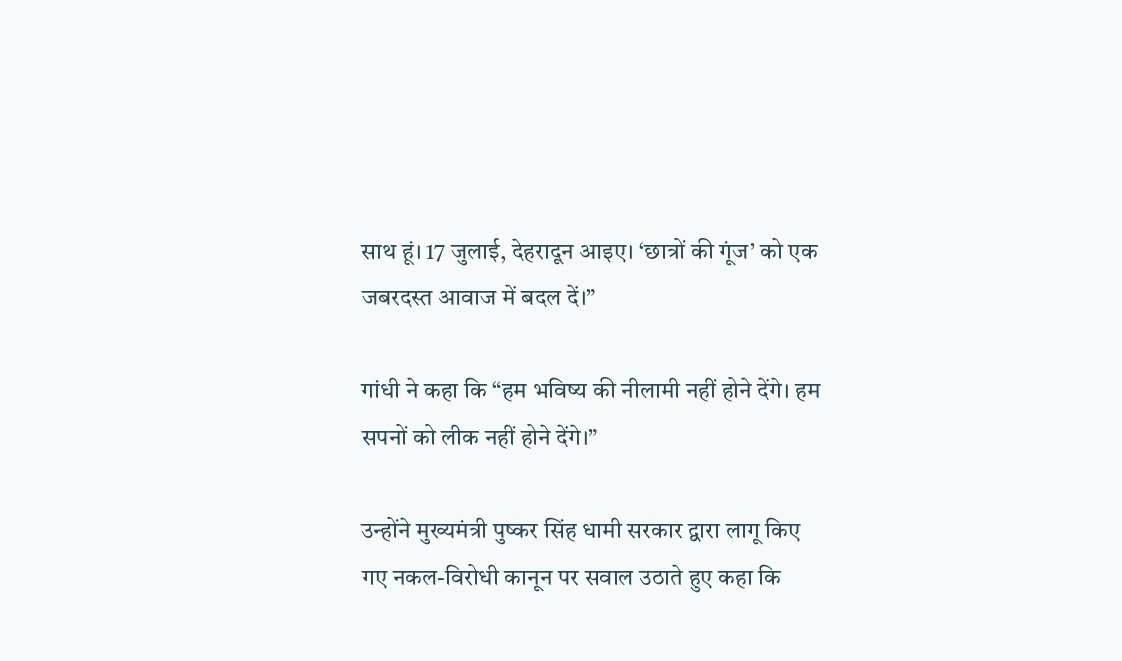साथ हूं। 17 जुलाई, देहरादून आइए। ‘छात्रों की गूंज’ को एक जबरदस्त आवाज में बदल दें।”

गांधी ने कहा कि “हम भविष्य की नीलामी नहीं होने देंगे। हम सपनों को लीक नहीं होने देंगे।”

उन्होंने मुख्यमंत्री पुष्कर सिंह धामी सरकार द्वारा लागू किए गए नकल-विरोधी कानून पर सवाल उठाते हुए कहा कि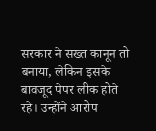सरकार ने सख्त कानून तो बनाया, लेकिन इसके बावजूद पेपर लीक होते रहे। उन्होंने आरोप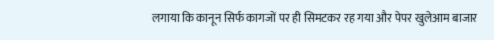लगाया कि कानून सिर्फ कागजों पर ही सिमटकर रह गया और पेपर खुलेआम बाजार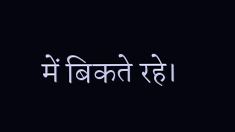में बिकते रहे।